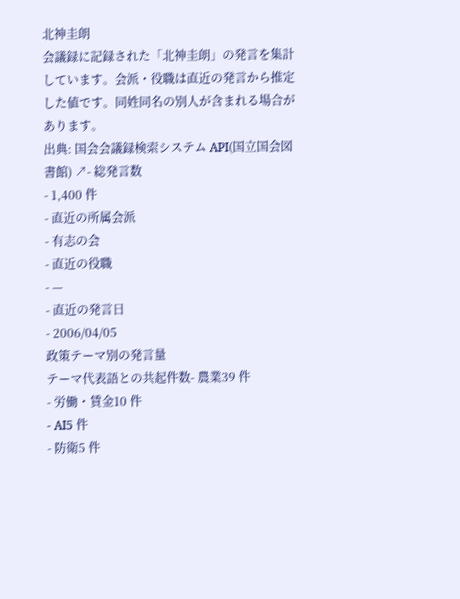北神圭朗
会議録に記録された「北神圭朗」の発言を集計しています。会派・役職は直近の発言から推定した値です。同姓同名の別人が含まれる場合があります。
出典: 国会会議録検索システム API(国立国会図書館) ↗- 総発言数
- 1,400 件
- 直近の所属会派
- 有志の会
- 直近の役職
- —
- 直近の発言日
- 2006/04/05
政策テーマ別の発言量
テーマ代表語との共起件数- 農業39 件
- 労働・賃金10 件
- AI5 件
- 防衛5 件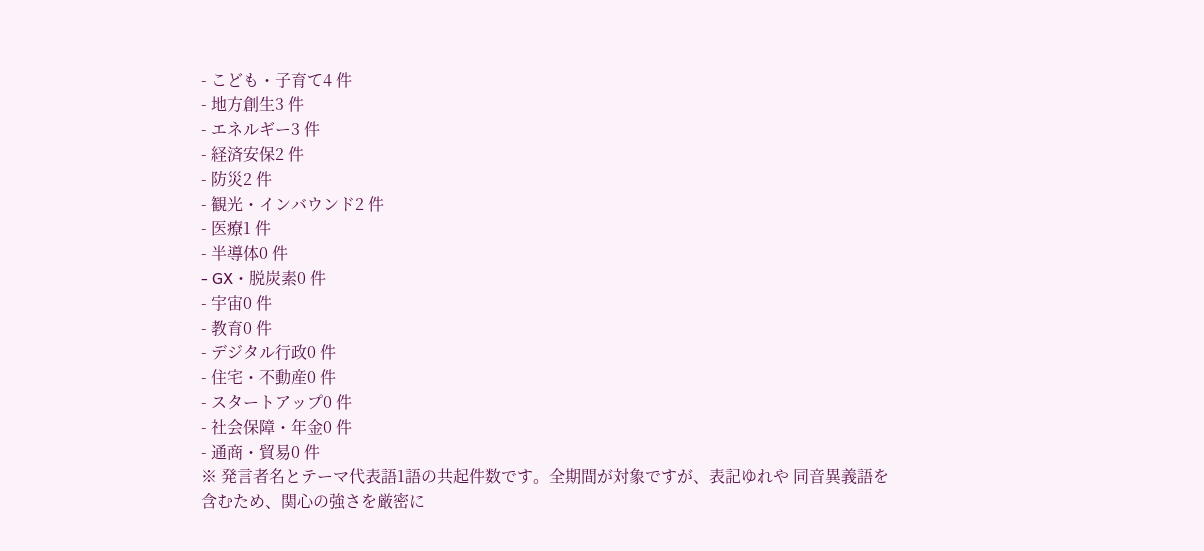- こども・子育て4 件
- 地方創生3 件
- エネルギー3 件
- 経済安保2 件
- 防災2 件
- 観光・インバウンド2 件
- 医療1 件
- 半導体0 件
- GX・脱炭素0 件
- 宇宙0 件
- 教育0 件
- デジタル行政0 件
- 住宅・不動産0 件
- スタートアップ0 件
- 社会保障・年金0 件
- 通商・貿易0 件
※ 発言者名とテーマ代表語1語の共起件数です。全期間が対象ですが、表記ゆれや 同音異義語を含むため、関心の強さを厳密に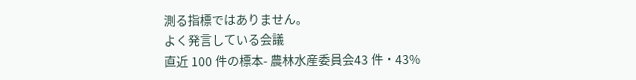測る指標ではありません。
よく発言している会議
直近 100 件の標本- 農林水産委員会43 件・43%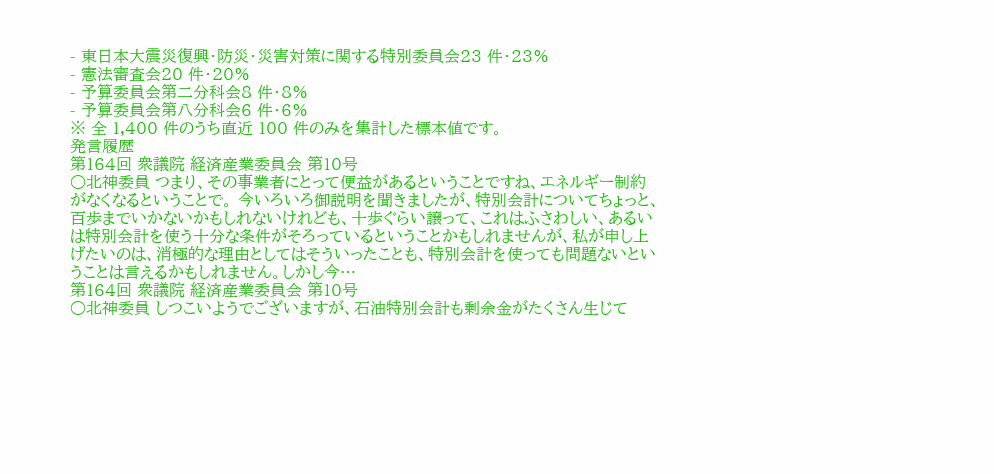- 東日本大震災復興・防災・災害対策に関する特別委員会23 件・23%
- 憲法審査会20 件・20%
- 予算委員会第二分科会8 件・8%
- 予算委員会第八分科会6 件・6%
※ 全 1,400 件のうち直近 100 件のみを集計した標本値です。
発言履歴
第164回 衆議院 経済産業委員会 第10号
○北神委員 つまり、その事業者にとって便益があるということですね、エネルギー制約がなくなるということで。 今いろいろ御説明を聞きましたが、特別会計についてちょっと、百歩までいかないかもしれないけれども、十歩ぐらい譲って、これはふさわしい、あるいは特別会計を使う十分な条件がそろっているということかもしれませんが、私が申し上げたいのは、消極的な理由としてはそういったことも、特別会計を使っても問題ないということは言えるかもしれません。しかし今…
第164回 衆議院 経済産業委員会 第10号
○北神委員 しつこいようでございますが、石油特別会計も剰余金がたくさん生じて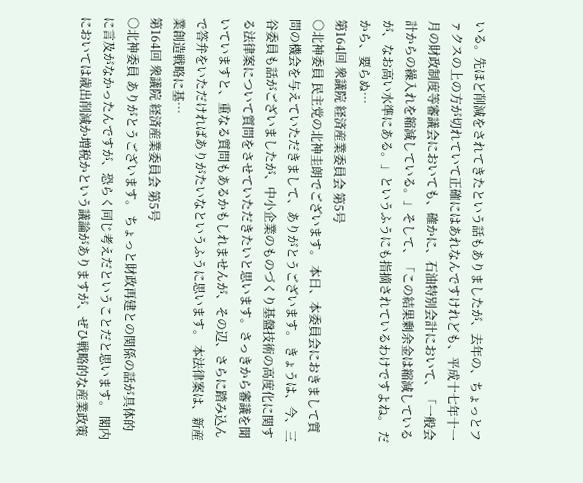いる。先ほど削減をされてきたという話もありましたが、去年の、ちょっとファクスの上の方が切れていて正確にはあれなんですけれども、平成十七年十一月の財政制度等審議会においても、確かに、石油特別会計において、「一般会計からの繰入れを縮減している。」そして、「この結果剰余金は縮減しているが、なお高い水準にある。」というふうにも指摘されているわけですよね。 だから、要らぬ…
第164回 衆議院 経済産業委員会 第5号
○北神委員 民主党の北神圭朗でございます。 本日、本委員会におきまして質問の機会を与えていただきまして、ありがとうございます。 きょうは、今、三谷委員も話がございましたが、中小企業のものづくり基盤技術の高度化に関する法律案について質問をさせていただきたいと思います。さっきから審議を聞いていますと、重なる質問もあるかもしれませんが、その辺、さらに踏み込んで答弁をいただければありがたいなというふうに思います。 本法律案は、新産業創造戦略に基…
第164回 衆議院 経済産業委員会 第5号
○北神委員 ありがとうございます。 ちょっと財政再建との関係の話が具体的に言及がなかったんですが、恐らく同じ考えだということだと思います。 閣内においては歳出削減か増税かという議論がありますが、ぜひ戦略的な産業政策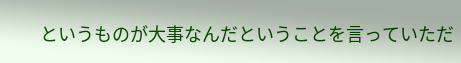というものが大事なんだということを言っていただ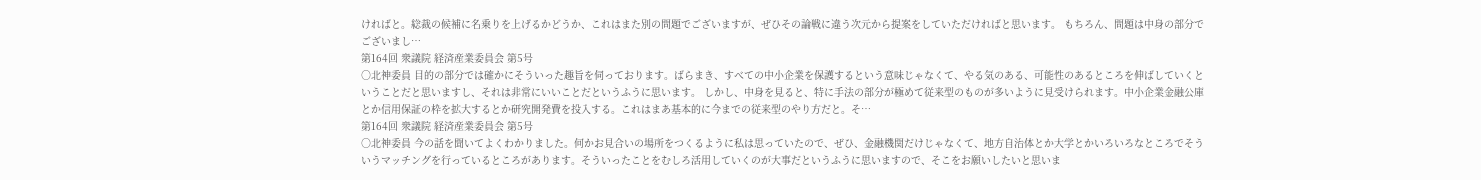ければと。総裁の候補に名乗りを上げるかどうか、これはまた別の問題でございますが、ぜひその論戦に違う次元から提案をしていただければと思います。 もちろん、問題は中身の部分でございまし…
第164回 衆議院 経済産業委員会 第5号
○北神委員 目的の部分では確かにそういった趣旨を伺っております。ばらまき、すべての中小企業を保護するという意味じゃなくて、やる気のある、可能性のあるところを伸ばしていくということだと思いますし、それは非常にいいことだというふうに思います。 しかし、中身を見ると、特に手法の部分が極めて従来型のものが多いように見受けられます。中小企業金融公庫とか信用保証の枠を拡大するとか研究開発費を投入する。これはまあ基本的に今までの従来型のやり方だと。そ…
第164回 衆議院 経済産業委員会 第5号
○北神委員 今の話を聞いてよくわかりました。何かお見合いの場所をつくるように私は思っていたので、ぜひ、金融機関だけじゃなくて、地方自治体とか大学とかいろいろなところでそういうマッチングを行っているところがあります。そういったことをむしろ活用していくのが大事だというふうに思いますので、そこをお願いしたいと思いま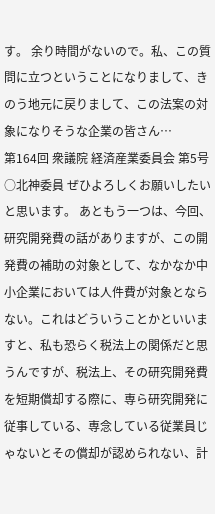す。 余り時間がないので。私、この質問に立つということになりまして、きのう地元に戻りまして、この法案の対象になりそうな企業の皆さん…
第164回 衆議院 経済産業委員会 第5号
○北神委員 ぜひよろしくお願いしたいと思います。 あともう一つは、今回、研究開発費の話がありますが、この開発費の補助の対象として、なかなか中小企業においては人件費が対象とならない。これはどういうことかといいますと、私も恐らく税法上の関係だと思うんですが、税法上、その研究開発費を短期償却する際に、専ら研究開発に従事している、専念している従業員じゃないとその償却が認められない、計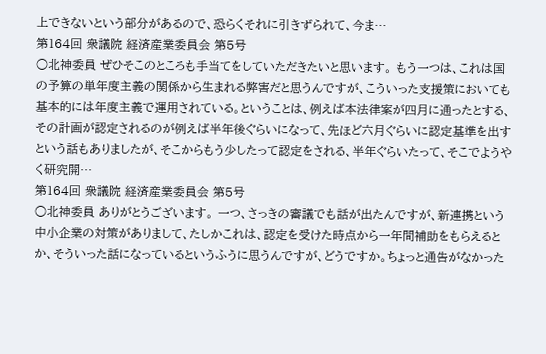上できないという部分があるので、恐らくそれに引きずられて、今ま…
第164回 衆議院 経済産業委員会 第5号
○北神委員 ぜひそこのところも手当てをしていただきたいと思います。 もう一つは、これは国の予算の単年度主義の関係から生まれる弊害だと思うんですが、こういった支援策においても基本的には年度主義で運用されている。ということは、例えば本法律案が四月に通ったとする、その計画が認定されるのが例えば半年後ぐらいになって、先ほど六月ぐらいに認定基準を出すという話もありましたが、そこからもう少したって認定をされる、半年ぐらいたって、そこでようやく研究開…
第164回 衆議院 経済産業委員会 第5号
○北神委員 ありがとうございます。 一つ、さっきの審議でも話が出たんですが、新連携という中小企業の対策がありまして、たしかこれは、認定を受けた時点から一年間補助をもらえるとか、そういった話になっているというふうに思うんですが、どうですか。ちょっと通告がなかった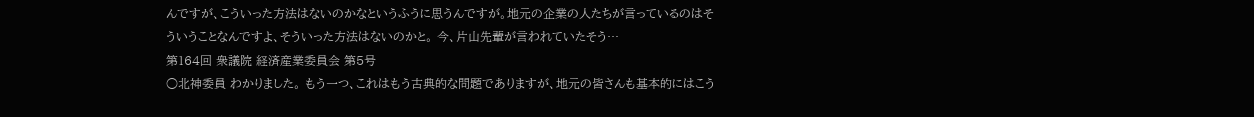んですが、こういった方法はないのかなというふうに思うんですが。地元の企業の人たちが言っているのはそういうことなんですよ、そういった方法はないのかと。 今、片山先輩が言われていたそう…
第164回 衆議院 経済産業委員会 第5号
○北神委員 わかりました。 もう一つ、これはもう古典的な問題でありますが、地元の皆さんも基本的にはこう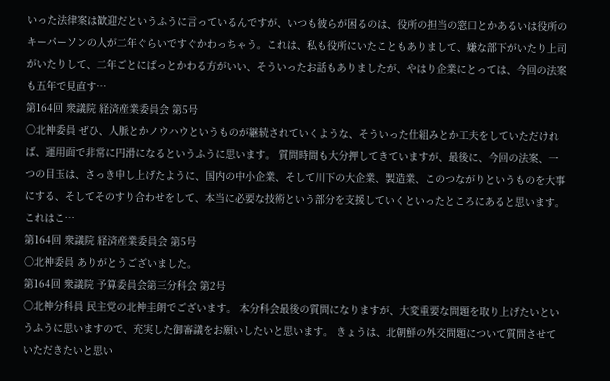いった法律案は歓迎だというふうに言っているんですが、いつも彼らが困るのは、役所の担当の窓口とかあるいは役所のキーパーソンの人が二年ぐらいですぐかわっちゃう。これは、私も役所にいたこともありまして、嫌な部下がいたり上司がいたりして、二年ごとにぱっとかわる方がいい、そういったお話もありましたが、やはり企業にとっては、今回の法案も五年で見直す…
第164回 衆議院 経済産業委員会 第5号
○北神委員 ぜひ、人脈とかノウハウというものが継続されていくような、そういった仕組みとか工夫をしていただければ、運用面で非常に円滑になるというふうに思います。 質問時間も大分押してきていますが、最後に、今回の法案、一つの目玉は、さっき申し上げたように、国内の中小企業、そして川下の大企業、製造業、このつながりというものを大事にする、そしてそのすり合わせをして、本当に必要な技術という部分を支援していくといったところにあると思います。これはこ…
第164回 衆議院 経済産業委員会 第5号
○北神委員 ありがとうございました。
第164回 衆議院 予算委員会第三分科会 第2号
○北神分科員 民主党の北神圭朗でございます。 本分科会最後の質問になりますが、大変重要な問題を取り上げたいというふうに思いますので、充実した御審議をお願いしたいと思います。 きょうは、北朝鮮の外交問題について質問させていただきたいと思い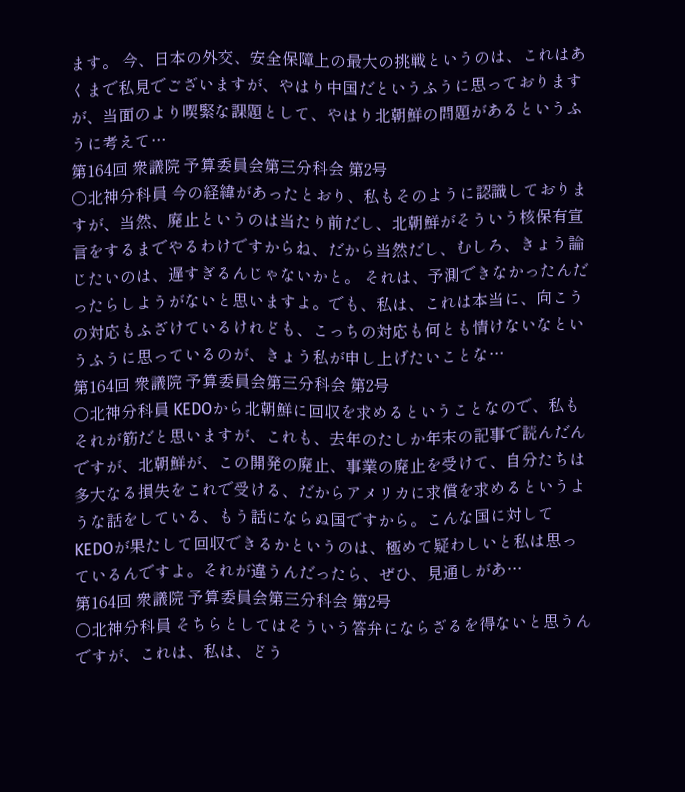ます。 今、日本の外交、安全保障上の最大の挑戦というのは、これはあくまで私見でございますが、やはり中国だというふうに思っておりますが、当面のより喫緊な課題として、やはり北朝鮮の問題があるというふうに考えて…
第164回 衆議院 予算委員会第三分科会 第2号
○北神分科員 今の経緯があったとおり、私もそのように認識しておりますが、当然、廃止というのは当たり前だし、北朝鮮がそういう核保有宣言をするまでやるわけですからね、だから当然だし、むしろ、きょう論じたいのは、遅すぎるんじゃないかと。 それは、予測できなかったんだったらしようがないと思いますよ。でも、私は、これは本当に、向こうの対応もふざけているけれども、こっちの対応も何とも情けないなというふうに思っているのが、きょう私が申し上げたいことな…
第164回 衆議院 予算委員会第三分科会 第2号
○北神分科員 KEDOから北朝鮮に回収を求めるということなので、私もそれが筋だと思いますが、これも、去年のたしか年末の記事で読んだんですが、北朝鮮が、この開発の廃止、事業の廃止を受けて、自分たちは多大なる損失をこれで受ける、だからアメリカに求償を求めるというような話をしている、もう話にならぬ国ですから。こんな国に対してKEDOが果たして回収できるかというのは、極めて疑わしいと私は思っているんですよ。それが違うんだったら、ぜひ、見通しがあ…
第164回 衆議院 予算委員会第三分科会 第2号
○北神分科員 そちらとしてはそういう答弁にならざるを得ないと思うんですが、これは、私は、どう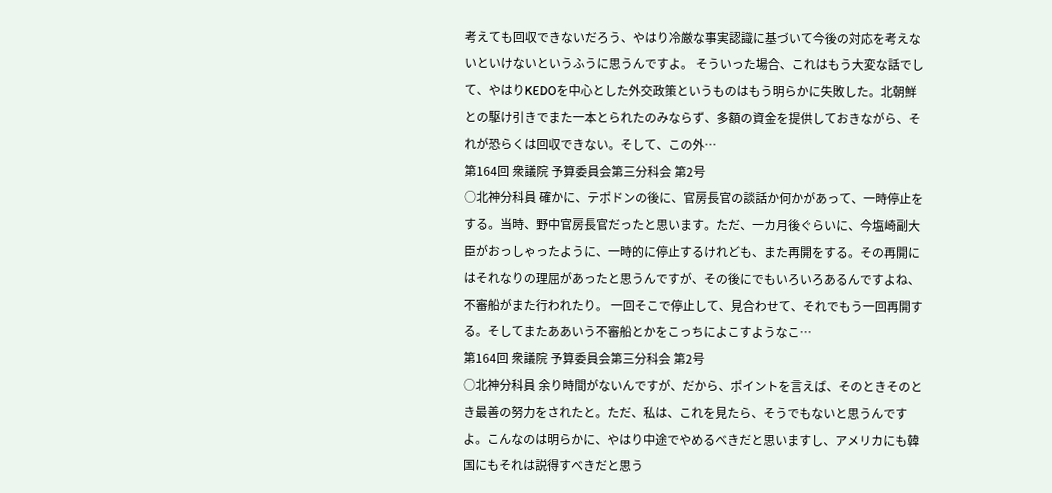考えても回収できないだろう、やはり冷厳な事実認識に基づいて今後の対応を考えないといけないというふうに思うんですよ。 そういった場合、これはもう大変な話でして、やはりKEDOを中心とした外交政策というものはもう明らかに失敗した。北朝鮮との駆け引きでまた一本とられたのみならず、多額の資金を提供しておきながら、それが恐らくは回収できない。そして、この外…
第164回 衆議院 予算委員会第三分科会 第2号
○北神分科員 確かに、テポドンの後に、官房長官の談話か何かがあって、一時停止をする。当時、野中官房長官だったと思います。ただ、一カ月後ぐらいに、今塩崎副大臣がおっしゃったように、一時的に停止するけれども、また再開をする。その再開にはそれなりの理屈があったと思うんですが、その後にでもいろいろあるんですよね、不審船がまた行われたり。 一回そこで停止して、見合わせて、それでもう一回再開する。そしてまたああいう不審船とかをこっちによこすようなこ…
第164回 衆議院 予算委員会第三分科会 第2号
○北神分科員 余り時間がないんですが、だから、ポイントを言えば、そのときそのとき最善の努力をされたと。ただ、私は、これを見たら、そうでもないと思うんですよ。こんなのは明らかに、やはり中途でやめるべきだと思いますし、アメリカにも韓国にもそれは説得すべきだと思う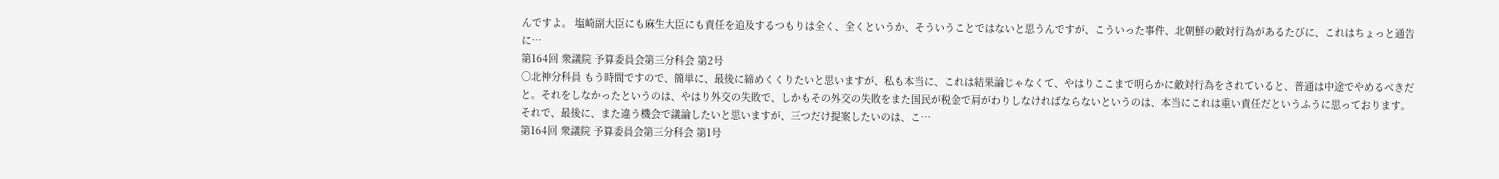んですよ。 塩崎副大臣にも麻生大臣にも責任を追及するつもりは全く、全くというか、そういうことではないと思うんですが、こういった事件、北朝鮮の敵対行為があるたびに、これはちょっと通告に…
第164回 衆議院 予算委員会第三分科会 第2号
○北神分科員 もう時間ですので、簡単に、最後に締めくくりたいと思いますが、私も本当に、これは結果論じゃなくて、やはりここまで明らかに敵対行為をされていると、普通は中途でやめるべきだと。それをしなかったというのは、やはり外交の失敗で、しかもその外交の失敗をまた国民が税金で肩がわりしなければならないというのは、本当にこれは重い責任だというふうに思っております。 それで、最後に、また違う機会で議論したいと思いますが、三つだけ提案したいのは、こ…
第164回 衆議院 予算委員会第三分科会 第1号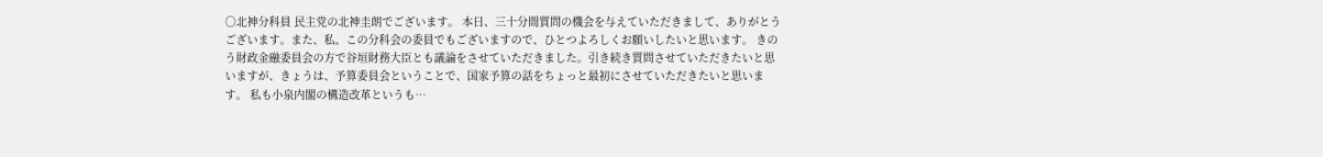○北神分科員 民主党の北神圭朗でございます。 本日、三十分間質問の機会を与えていただきまして、ありがとうございます。また、私、この分科会の委員でもございますので、ひとつよろしくお願いしたいと思います。 きのう財政金融委員会の方で谷垣財務大臣とも議論をさせていただきました。引き続き質問させていただきたいと思いますが、きょうは、予算委員会ということで、国家予算の話をちょっと最初にさせていただきたいと思います。 私も小泉内閣の構造改革というも…